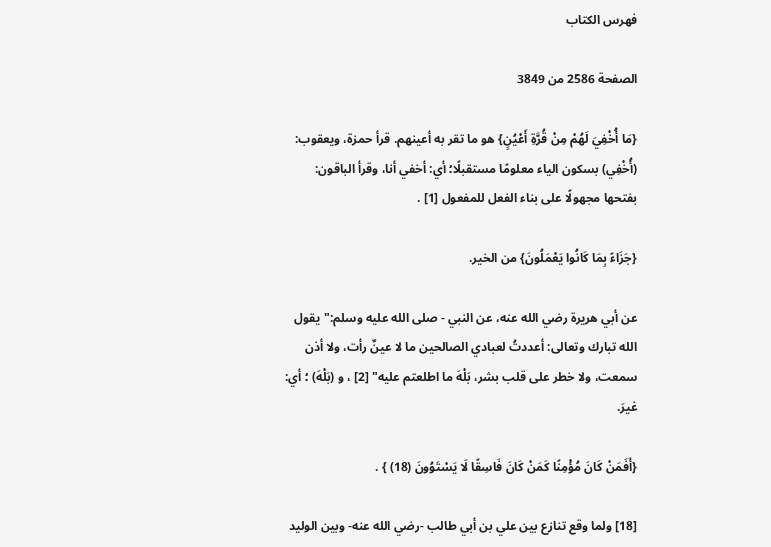فهرس الكتاب

الصفحة 2586 من 3849

{مَا أُخْفِيَ لَهُمْ مِنْ قُرَّةِ أَعْيُنٍ} هو ما تقر به أعينهم. قرأ حمزة، ويعقوب: (أُخْفِي) بسكون الياء معلومًا مستقبلًا؛ أي: أخفي أنا، وقرأ الباقون: بفتحها مجهولًا على بناء الفعل للمفعول [1] .

{جَزَاءً بِمَا كَانُوا يَعْمَلُونَ} من الخير.

عن أبي هريرة رضي الله عنه، عن النبي - صلى الله عليه وسلم:"يقول الله تبارك وتعالى: أعددتُ لعبادي الصالحين ما لا عينٌ رأت، ولا أذن سمعت، ولا خطر على قلب بشر، بَلْهَ ما اطلعتم عليه" [2] ، و (بَلْهَ) ؛ أي: غيرَ.

{أَفَمَنْ كَانَ مُؤْمِنًا كَمَنْ كَانَ فَاسِقًا لَا يَسْتَوُونَ (18) } .

[18] ولما وقع تنازع بين علي بن أبي طالب -رضي الله عنه- وبين الوليد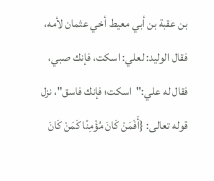بن عقبة بن أبي معيط أخي عثمان لأمه، فقال الوليد: لعلي: اسكت، فإنك صبي، فقال له علي:"اسكت؛ فإنك فاسق"، نزل قوله تعالى: {أَفَمَنْ كَانَ مُؤْمِنًا كَمَنْ كَانَ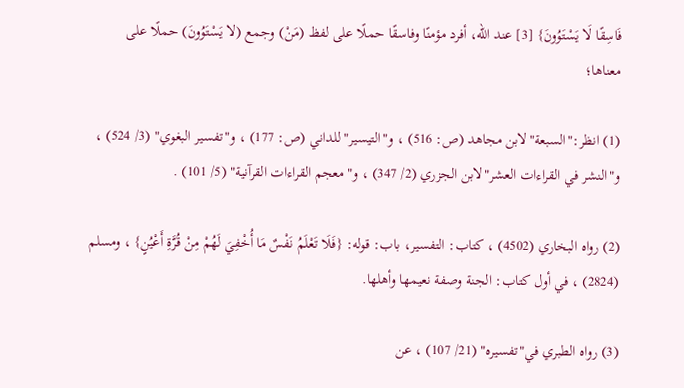فَاسِقًا لَا يَسْتَوُونَ} [3] عند الله، أفرد مؤمنًا وفاسقًا حملًا على لفظ (مَنْ) وجمع (لا يَسْتَوُونَ) حملًا على معناها؛

(1) انظر:"السبعة"لابن مجاهد (ص: 516) ، و"التيسير"للداني (ص: 177) ، و"تفسير البغوي" (3/ 524) ، و"النشر في القراءات العشر"لابن الجزري (2/ 347) ، و"معجم القراءات القرآنية" (5/ 101) .

(2) رواه البخاري (4502) ، كتاب: التفسير، باب: قوله: {فَلَا تَعْلَمُ نَفْسٌ مَا أُخْفِيَ لَهُمْ مِنْ قُرَّةِ أَعْيُنٍ} ، ومسلم (2824) ، في أول كتاب: الجنة وصفة نعيمها وأهلها.

(3) رواه الطبري في"تفسيره" (21/ 107) ، عن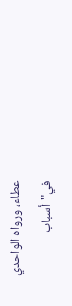عطاء، ورواه الواحدي في"أسباب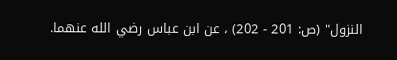النزول" (ص: 201 - 202) ، عن ابن عباس رضي الله عنهما.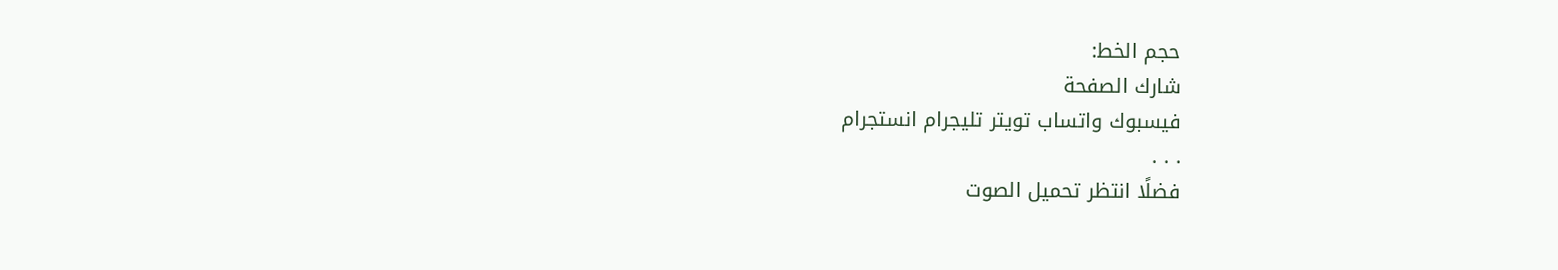حجم الخط:
شارك الصفحة
فيسبوك واتساب تويتر تليجرام انستجرام
. . .
فضلًا انتظر تحميل الصوت